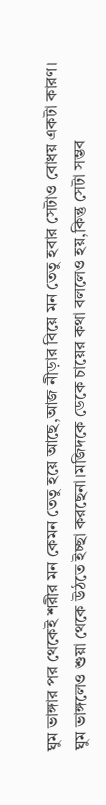ঘুম ভাঙ্গার পর থেকেই শরীর মন কেমন তেতু হয়ে আছে,আজ নীড়ার বিয়ে মন তেতু হবার সেটাও বোধয় একটা কারণ।
ঘুম ভাঙ্গলেও শুয়া থেকে উঠতে ইচ্ছা করছেনা।মজিদকে ডেকে চায়ের কথা বললেও হয়,কিন্তু সেটা সম্ভব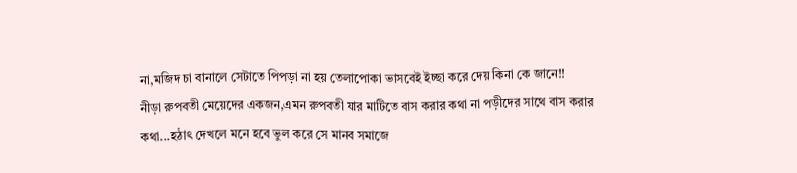না,মজিদ চা বানালে সেটাতে পিপড়া না হয় তেলাপোকা ভাসবেই ইচ্ছা করে দেয় কিনা কে জানে!!
নীড়া রুপবতী মেয়েদের একজন,এমন রুপবতী যার মাটিতে বাস করার কথা না পড়ীদের সাথে বাস করার কথা...হঠাৎ দেখলে মনে হবে ভুল করে সে মানব সমাজে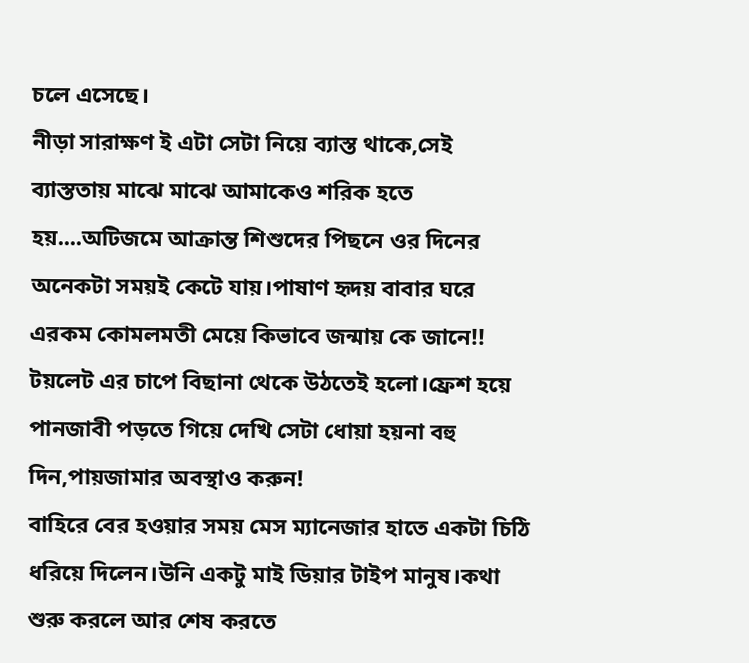চলে এসেছে।
নীড়া সারাক্ষণ ই এটা সেটা নিয়ে ব্যাস্ত থাকে,সেই ব্যাস্ততায় মাঝে মাঝে আমাকেও শরিক হতে হয়....অটিজমে আক্রান্ত শিশুদের পিছনে ওর দিনের অনেকটা সময়ই কেটে যায়।পাষাণ হৃদয় বাবার ঘরে এরকম কোমলমতী মেয়ে কিভাবে জন্মায় কে জানে!!
টয়লেট এর চাপে বিছানা থেকে উঠতেই হলো।ফ্রেশ হয়ে পানজাবী পড়তে গিয়ে দেখি সেটা ধোয়া হয়না বহু দিন,পায়জামার অবস্থাও করুন!
বাহিরে বের হওয়ার সময় মেস ম্যানেজার হাতে একটা চিঠি ধরিয়ে দিলেন।উনি একটু মাই ডিয়ার টাইপ মানুষ।কথা শুরু করলে আর শেষ করতে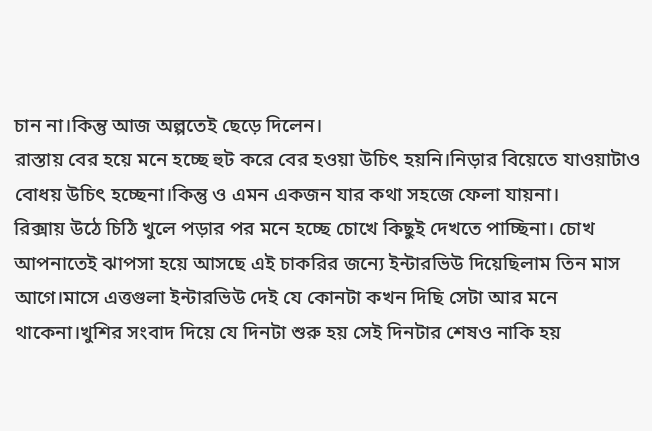চান না।কিন্তু আজ অল্পতেই ছেড়ে দিলেন।
রাস্তায় বের হয়ে মনে হচ্ছে হুট করে বের হওয়া উচিৎ হয়নি।নিড়ার বিয়েতে যাওয়াটাও বোধয় উচিৎ হচ্ছেনা।কিন্তু ও এমন একজন যার কথা সহজে ফেলা যায়না।
রিক্সায় উঠে চিঠি খুলে পড়ার পর মনে হচ্ছে চোখে কিছুই দেখতে পাচ্ছিনা। চোখ আপনাতেই ঝাপসা হয়ে আসছে এই চাকরির জন্যে ইন্টারভিউ দিয়েছিলাম তিন মাস আগে।মাসে এত্তগুলা ইন্টারভিউ দেই যে কোনটা কখন দিছি সেটা আর মনে থাকেনা।খুশির সংবাদ দিয়ে যে দিনটা শুরু হয় সেই দিনটার শেষও নাকি হয়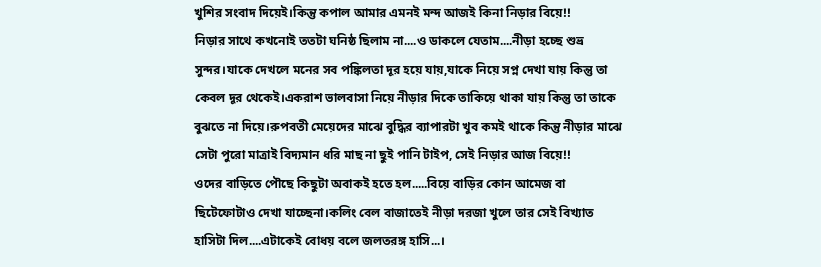খুশির সংবাদ দিয়েই।কিন্তু কপাল আমার এমনই মন্দ আজই কিনা নিড়ার বিয়ে!!
নিড়ার সাথে কখনোই ততটা ঘনিষ্ঠ ছিলাম না....ও ডাকলে যেতাম....নীড়া হচ্ছে শুভ্র সুন্দর।যাকে দেখলে মনের সব পঙ্কিলতা দূর হয়ে যায়,যাকে নিয়ে সপ্ন দেখা যায় কিন্তু তা কেবল দূর থেকেই।একরাশ ভালবাসা নিয়ে নীড়ার দিকে তাকিয়ে থাকা যায় কিন্তু তা তাকে বুঝতে না দিয়ে।রুপবতী মেয়েদের মাঝে বুদ্ধির ব্যাপারটা খুব কমই থাকে কিন্তু নীড়ার মাঝে সেটা পুরো মাত্রাই বিদ্যমান ধরি মাছ না ছুই পানি টাইপ, সেই নিড়ার আজ বিয়ে!!
ওদের বাড়িতে পৌছে কিছুটা অবাকই হতে হল.....বিয়ে বাড়ির কোন আমেজ বা ছিটেফোটাও দেখা যাচ্ছেনা।কলিং বেল বাজাতেই নীড়া দরজা খুলে তার সেই বিখ্যাত হাসিটা দিল....এটাকেই বোধয় বলে জলতরঙ্গ হাসি...।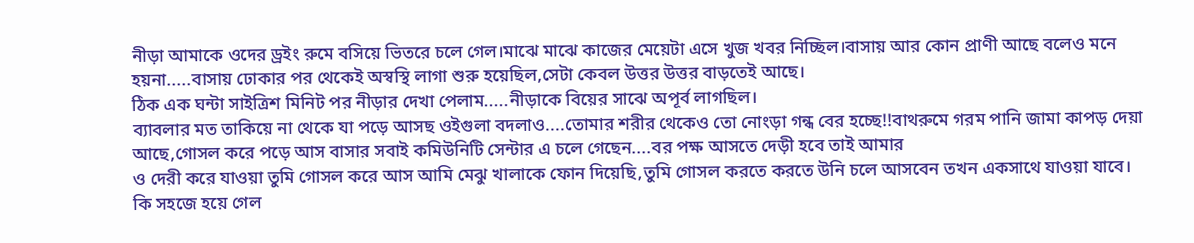নীড়া আমাকে ওদের ড্রইং রুমে বসিয়ে ভিতরে চলে গেল।মাঝে মাঝে কাজের মেয়েটা এসে খুজ খবর নিচ্ছিল।বাসায় আর কোন প্রাণী আছে বলেও মনে হয়না.....বাসায় ঢোকার পর থেকেই অস্বস্থি লাগা শুরু হয়েছিল,সেটা কেবল উত্তর উত্তর বাড়তেই আছে।
ঠিক এক ঘন্টা সাইত্রিশ মিনিট পর নীড়ার দেখা পেলাম.....নীড়াকে বিয়ের সাঝে অপূর্ব লাগছিল।
ব্যাবলার মত তাকিয়ে না থেকে যা পড়ে আসছ ওইগুলা বদলাও....তোমার শরীর থেকেও তো নোংড়া গন্ধ বের হচ্ছে!!বাথরুমে গরম পানি জামা কাপড় দেয়া আছে,গোসল করে পড়ে আস বাসার সবাই কমিউনিটি সেন্টার এ চলে গেছেন....বর পক্ষ আসতে দেড়ী হবে তাই আমার
ও দেরী করে যাওয়া তুমি গোসল করে আস আমি মেঝু খালাকে ফোন দিয়েছি,তুমি গোসল করতে করতে উনি চলে আসবেন তখন একসাথে যাওয়া যাবে।
কি সহজে হয়ে গেল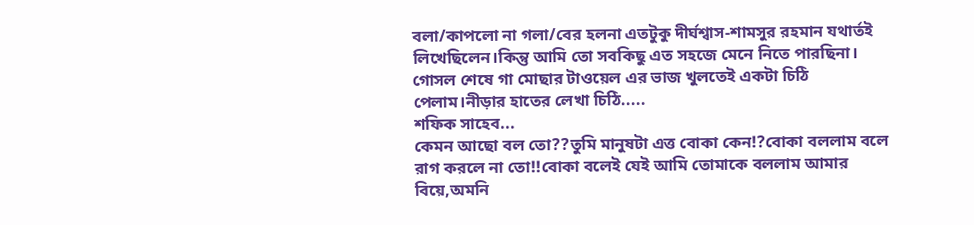বলা/কাপলো না গলা/বের হলনা এতটুকু দীর্ঘশ্বাস-শামসুর রহমান যথার্তই লিখেছিলেন।কিন্তু আমি তো সবকিছু এত সহজে মেনে নিতে পারছিনা।
গোসল শেষে গা মোছার টাওয়েল এর ভাজ খুলতেই একটা চিঠি পেলাম।নীড়ার হাতের লেখা চিঠি.....
শফিক সাহেব...
কেমন আছো বল তো??তুমি মানুষটা এত্ত বোকা কেন!?বোকা বললাম বলে রাগ করলে না তো!!বোকা বলেই যেই আমি তোমাকে বললাম আমার বিয়ে,অমনি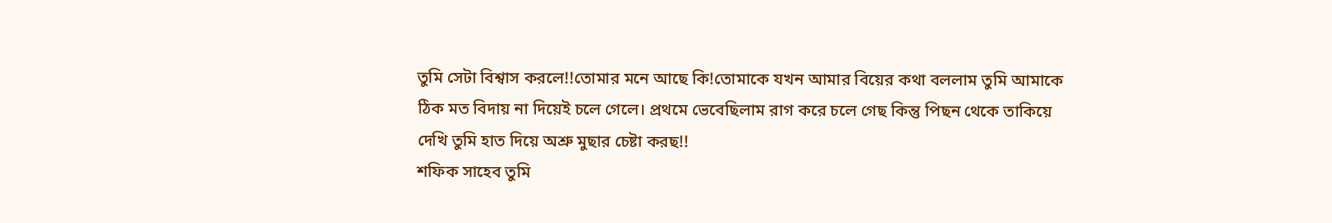তুমি সেটা বিশ্বাস করলে!!তোমার মনে আছে কি!তোমাকে যখন আমার বিয়ের কথা বললাম তুমি আমাকে ঠিক মত বিদায় না দিয়েই চলে গেলে। প্রথমে ভেবেছিলাম রাগ করে চলে গেছ কিন্তু পিছন থেকে তাকিয়ে দেখি তুমি হাত দিয়ে অশ্রু মুছার চেষ্টা করছ!!
শফিক সাহেব তুমি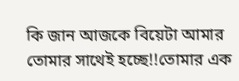কি জান আজকে বিয়েটা আমার তোমার সাথেই হচ্ছে!!তোমার এক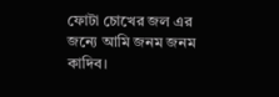ফোটা চোখের জল এর জন্যে আমি জনম জনম কাদিব।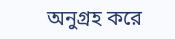অনুগ্রহ করে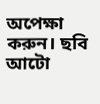অপেক্ষা করুন। ছবি আটো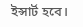ইন্সার্ট হবে।